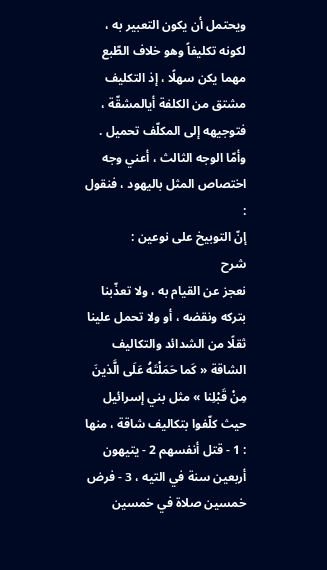ويحتمل أن يكون التعبير به ، لكونه تكليفاً وهو خلاف الطّبع مهما يكن سهلًا ، إذ التكليف مشتق من الكلفة أيالمشقّة ، فتوجيهه إلى المكلّف تحميل .
وأمّا الوجه الثالث ، أعني وجه اختصاص المثل باليهود ، فنقول :
إنّ التوبيخ على نوعين :
شرح
نعجز عن القيام به ، ولا تعذّبنا بتركه ونقضه ، أو ولا تحمل علينا ثقلًا من الشدائد والتكاليف الشاقة « كَما حَمَلْتَهُ عَلَى الَّذينَ مِنْ قَبْلِنا » مثل بني إسرائيل حيث كلّفوا بتكاليف شاقة ، منها : 1 - قتل أنفسهم 2 - يتيهون أربعين سنة في التيه ، 3 - فرض خمسين صلاة في خمسين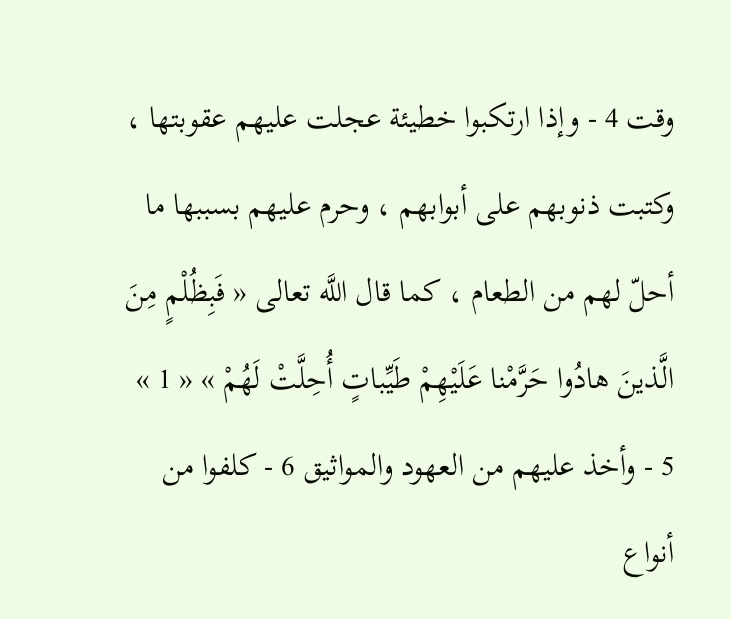وقت 4 - وإذا ارتكبوا خطيئة عجلت عليهم عقوبتها ، وكتبت ذنوبهم على أبوابهم ، وحرم عليهم بسببها ما أحلّ لهم من الطعام ، كما قال اللَّه تعالى « فَبِظُلْمٍ مِنَ الَّذينَ هادُوا حَرَّمْنا عَلَيْهِمْ طَيِّباتٍ أُحِلَّتْ لَهُمْ » « 1 » 5 - وأخذ عليهم من العهود والمواثيق 6 - كلفوا من أنواع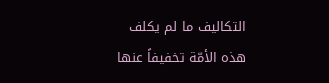التكاليف ما لم يكلف هذه الأمّة تخفيفاً عنها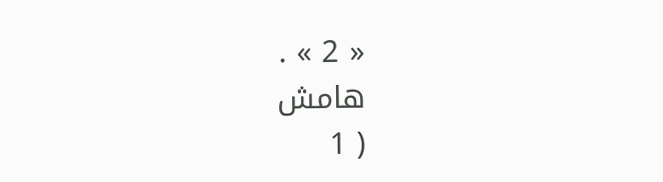« 2 » .
هامش
( 1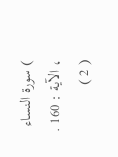) سورة النساء ، الآية : 160 .
( 2 )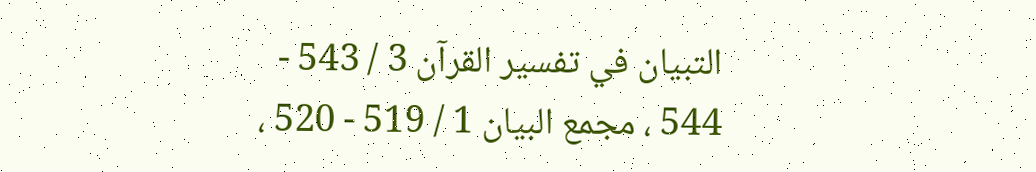التبيان في تفسير القرآن 3 / 543 - 544 ، مجمع البيان 1 / 519 - 520 ،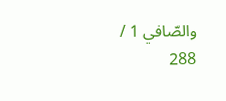والصّافي 1 / 288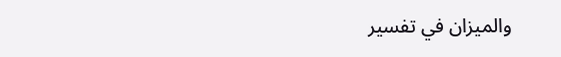والميزان في تفسير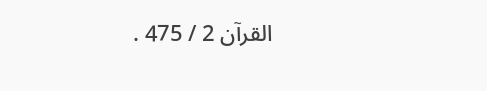القرآن 2 / 475 .